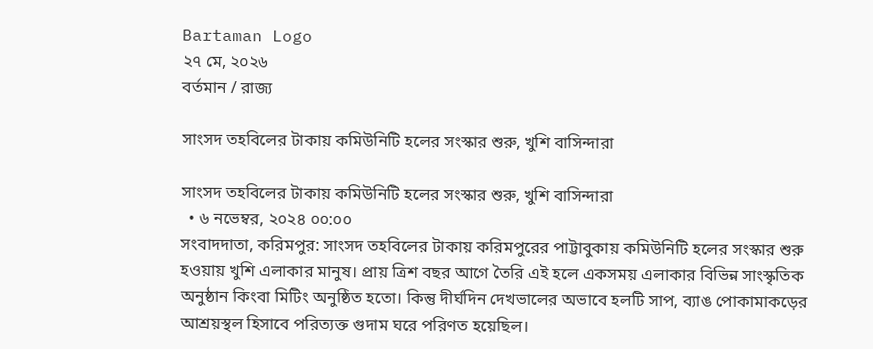Bartaman Logo
২৭ মে, ২০২৬
বর্তমান / রাজ্য

সাংসদ তহবিলের টাকায় কমিউনিটি হলের সংস্কার শুরু, খুশি বাসিন্দারা

সাংসদ তহবিলের টাকায় কমিউনিটি হলের সংস্কার শুরু, খুশি বাসিন্দারা
  • ৬ নভেম্বর, ২০২৪ ০০:০০
সংবাদদাতা, করিমপুর: সাংসদ তহবিলের টাকায় করিমপুরের পাট্টাবুকায় কমিউনিটি হলের সংস্কার শুরু হওয়ায় খুশি এলাকার মানুষ। প্রায় ত্রিশ বছর আগে তৈরি এই হলে একসময় এলাকার বিভিন্ন সাংস্কৃতিক অনুষ্ঠান কিংবা মিটিং অনুষ্ঠিত হতো। কিন্তু দীর্ঘদিন দেখভালের অভাবে হলটি সাপ, ব্যাঙ পোকামাকড়ের আশ্রয়স্থল হিসাবে পরিত্যক্ত গুদাম ঘরে পরিণত হয়েছিল।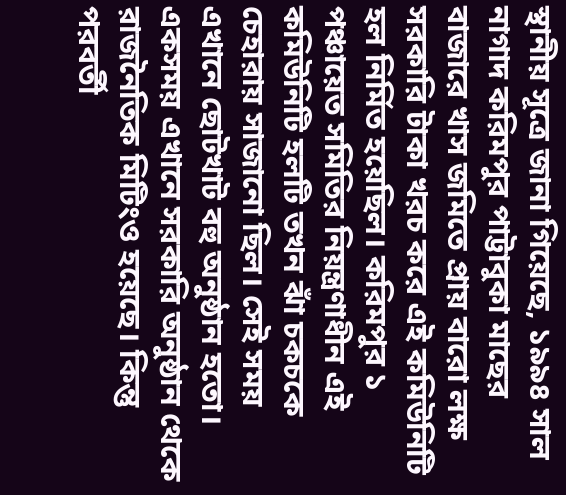স্থানীয় সূত্রে জানা গিয়েছে, ১৯৯৪ সাল নাগাদ করিমপুর পাট্টাবুকা মাছের বাজারে খাস জমিতে প্রায় বারো লক্ষ সরকারি টাকা খরচ করে এই কমিউনিটি হল নির্মিত হয়েছিল। করিমপুর ১ পঞ্চায়েত সমিতির নিয়ন্ত্রণাধীন এই কমিউনিটি হলটি তখন ঝাঁ চকচকে চেহারায় সাজানো ছিল। সেই সময় এখানে ছোটখাট বহু অনুষ্ঠান হতো। একসময় এখানে সরকারি অনুষ্ঠান থেকে রাজনৈতিক মিটিংও হয়েছে। কিন্তু পরবর্তী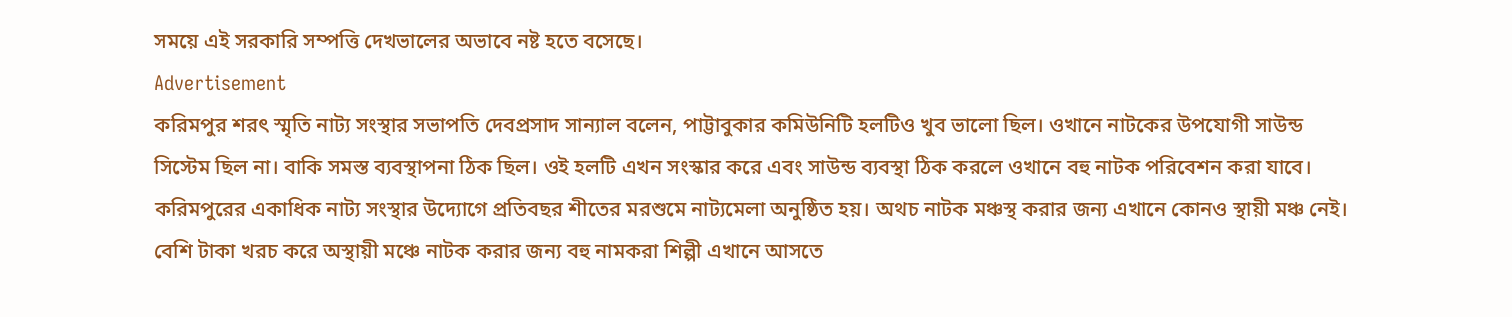সময়ে এই সরকারি সম্পত্তি দেখভালের অভাবে নষ্ট হতে বসেছে।
Advertisement
করিমপুর শরৎ স্মৃতি নাট্য সংস্থার সভাপতি দেবপ্রসাদ সান্যাল বলেন, পাট্টাবুকার কমিউনিটি হলটিও খুব ভালো ছিল। ওখানে নাটকের উপযোগী সাউন্ড সিস্টেম ছিল না। বাকি সমস্ত ব্যবস্থাপনা ঠিক ছিল। ওই হলটি এখন সংস্কার করে এবং সাউন্ড ব্যবস্থা ঠিক করলে ওখানে বহু নাটক পরিবেশন করা যাবে। করিমপুরের একাধিক নাট্য সংস্থার উদ্যোগে প্রতিবছর শীতের মরশুমে নাট্যমেলা অনুষ্ঠিত হয়। অথচ নাটক মঞ্চস্থ করার জন্য এখানে কোনও স্থায়ী মঞ্চ নেই। বেশি টাকা খরচ করে অস্থায়ী মঞ্চে নাটক করার জন্য বহু নামকরা শিল্পী এখানে আসতে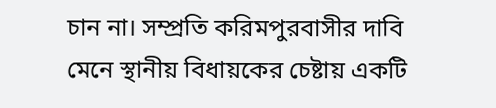চান না। সম্প্রতি করিমপুরবাসীর দাবি মেনে স্থানীয় বিধায়কের চেষ্টায় একটি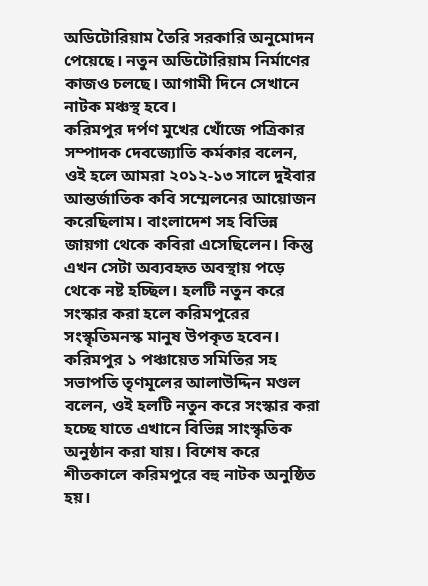অডিটোরিয়াম তৈরি সরকারি অনুমোদন পেয়েছে। নতুন অডিটোরিয়াম নির্মাণের কাজও চলছে। আগামী দিনে সেখানে নাটক মঞ্চস্থ হবে।
করিমপুর দর্পণ মুখের খোঁজে পত্রিকার সম্পাদক দেবজ্যোতি কর্মকার বলেন, ওই হলে আমরা ২০১২-১৩ সালে দুইবার আন্তর্জাতিক কবি সম্মেলনের আয়োজন করেছিলাম। বাংলাদেশ সহ বিভিন্ন জায়গা থেকে কবিরা এসেছিলেন। কিন্তু এখন সেটা অব্যবহৃত অবস্থায় পড়ে থেকে নষ্ট হচ্ছিল। হলটি নতুন করে সংস্কার করা হলে করিমপুরের সংস্কৃতিমনস্ক মানুষ উপকৃত হবেন। করিমপুর ১ পঞ্চায়েত সমিতির সহ সভাপতি তৃণমূলের আলাউদ্দিন মণ্ডল বলেন, ওই হলটি নতুন করে সংস্কার করা হচ্ছে যাতে এখানে বিভিন্ন সাংস্কৃতিক অনুষ্ঠান করা যায়। বিশেষ করে শীতকালে করিমপুরে বহু নাটক অনুষ্ঠিত হয়।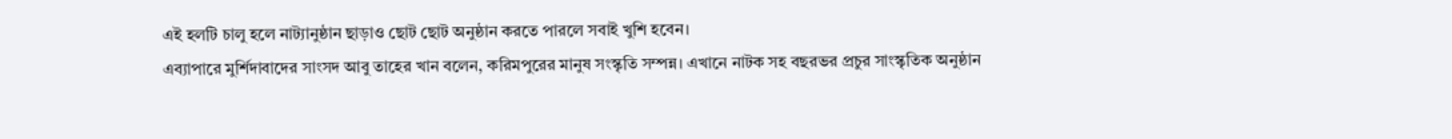এই হলটি চালু হলে নাট্যানুষ্ঠান ছাড়াও ছোট ছোট অনুষ্ঠান করতে পারলে সবাই খুশি হবেন।
এব্যাপারে মুর্শিদাবাদের সাংসদ আবু তাহের খান বলেন, করিমপুরের মানুষ সংস্কৃতি সম্পন্ন। এখানে নাটক সহ বছরভর প্রচুর সাংস্কৃতিক অনুষ্ঠান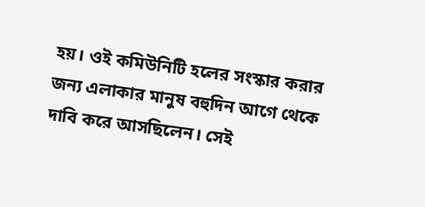হয়। ওই কমিউনিটি হলের সংস্কার করার জন্য এলাকার মানুষ বহুদিন আগে থেকে দাবি করে আসছিলেন। সেই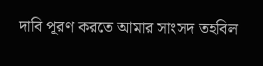দাবি পূরণ করতে আমার সাংসদ তহবিল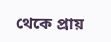থেকে প্রায়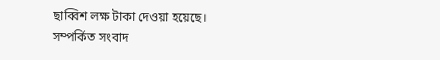ছাব্বিশ লক্ষ টাকা দেওয়া হয়েছে।
সম্পর্কিত সংবাদ